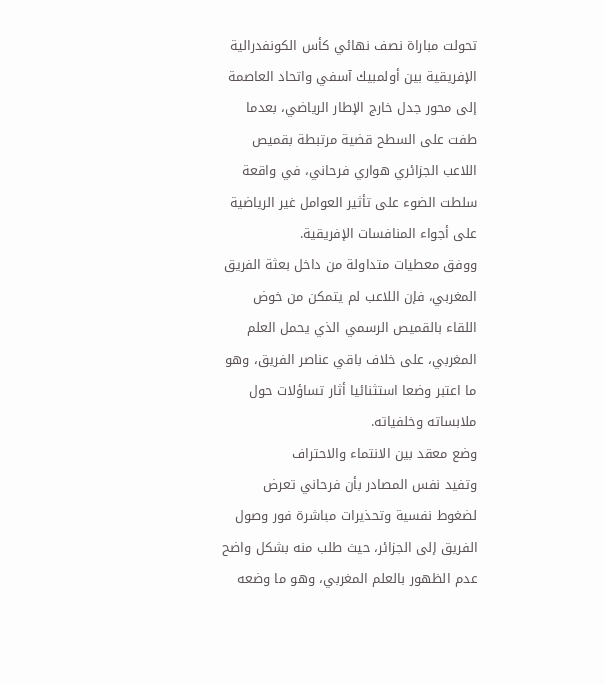تحولت مباراة نصف نهائي كأس الكونفدرالية الإفريقية بين أولمبيك آسفي واتحاد العاصمة إلى محور جدل خارج الإطار الرياضي، بعدما طفت على السطح قضية مرتبطة بقميص اللاعب الجزائري هواري فرحاني، في واقعة سلطت الضوء على تأثير العوامل غير الرياضية على أجواء المنافسات الإفريقية.
ووفق معطيات متداولة من داخل بعثة الفريق المغربي، فإن اللاعب لم يتمكن من خوض اللقاء بالقميص الرسمي الذي يحمل العلم المغربي، على خلاف باقي عناصر الفريق، وهو ما اعتبر وضعا استثنائيا أثار تساؤلات حول ملابساته وخلفياته.
وضع معقد بين الانتماء والاحتراف
وتفيد نفس المصادر بأن فرحاني تعرض لضغوط نفسية وتحذيرات مباشرة فور وصول الفريق إلى الجزائر، حيث طلب منه بشكل واضح عدم الظهور بالعلم المغربي، وهو ما وضعه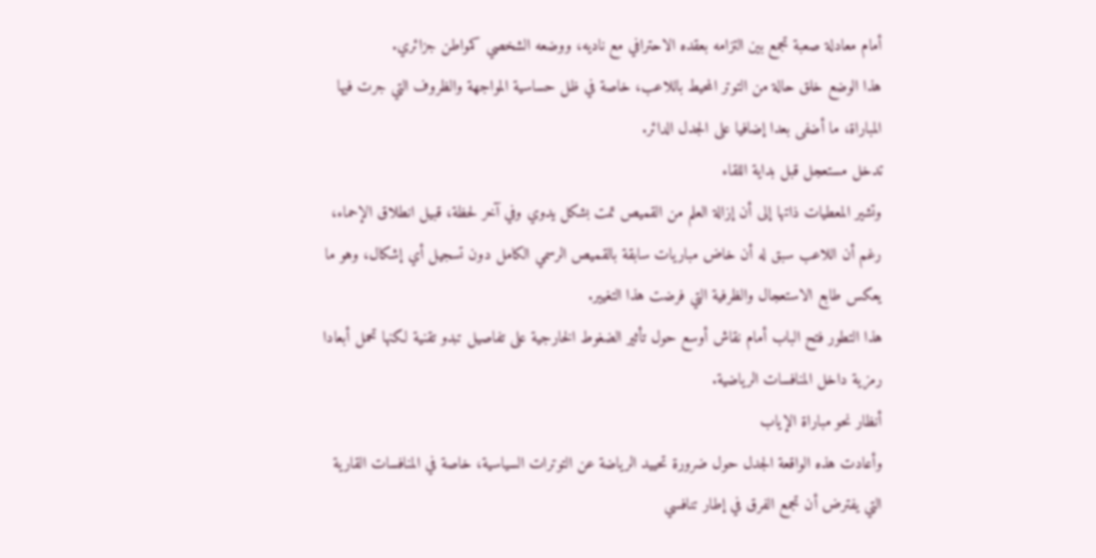أمام معادلة صعبة تجمع بين التزامه بعقده الاحترافي مع ناديه، ووضعه الشخصي كمواطن جزائري.
هذا الوضع خلق حالة من التوتر المحيط باللاعب، خاصة في ظل حساسية المواجهة والظروف التي جرت فيها المباراة، ما أضفى بعدا إضافيا على الجدل الدائر.
تدخل مستعجل قبل بداية اللقاء
وتشير المعطيات ذاتها إلى أن إزالة العلم من القميص تمت بشكل يدوي وفي آخر لحظة، قبيل انطلاق الإحماء، رغم أن اللاعب سبق له أن خاض مباريات سابقة بالقميص الرسمي الكامل دون تسجيل أي إشكال، وهو ما يعكس طابع الاستعجال والظرفية التي فرضت هذا التغيير.
هذا التطور فتح الباب أمام نقاش أوسع حول تأثير الضغوط الخارجية على تفاصيل تبدو تقنية لكنها تحمل أبعادا رمزية داخل المنافسات الرياضية.
أنظار نحو مباراة الإياب
وأعادت هذه الواقعة الجدل حول ضرورة تحييد الرياضة عن التوترات السياسية، خاصة في المنافسات القارية التي يفترض أن تجمع الفرق في إطار تنافسي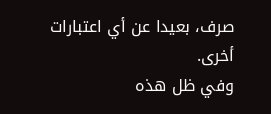صرف، بعيدا عن أي اعتبارات أخرى.
وفي ظل هذه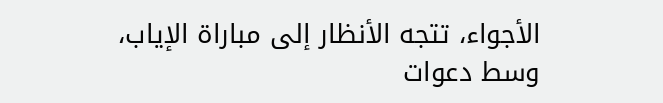الأجواء، تتجه الأنظار إلى مباراة الإياب، وسط دعوات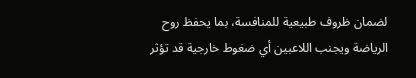لضمان ظروف طبيعية للمنافسة، بما يحفظ روح الرياضة ويجنب اللاعبين أي ضغوط خارجية قد تؤثر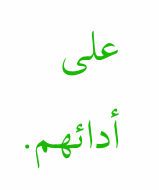على أدائهم.